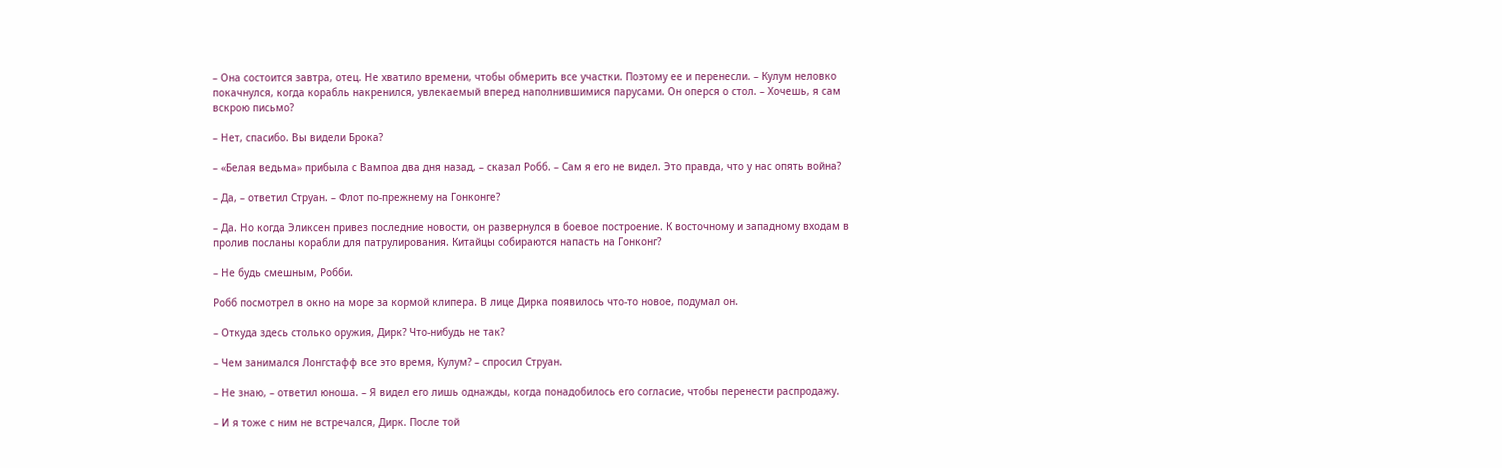– Она состоится завтра, отец. Не хватило времени, чтобы обмерить все участки. Поэтому ее и перенесли. – Кулум неловко покачнулся, когда корабль накренился, увлекаемый вперед наполнившимися парусами. Он оперся о стол. – Хочешь, я сам вскрою письмо?

– Нет, спасибо. Вы видели Брока?

– «Белая ведьма» прибыла с Вампоа два дня назад, – сказал Робб. – Сам я его не видел. Это правда, что у нас опять война?

– Да, – ответил Струан. – Флот по-прежнему на Гонконге?

– Да. Но когда Эликсен привез последние новости, он развернулся в боевое построение. К восточному и западному входам в пролив посланы корабли для патрулирования. Китайцы собираются напасть на Гонконг?

– Не будь смешным, Робби.

Робб посмотрел в окно на море за кормой клипера. В лице Дирка появилось что-то новое, подумал он.

– Откуда здесь столько оружия, Дирк? Что-нибудь не так?

– Чем занимался Лонгстафф все это время, Кулум? – спросил Струан.

– Не знаю, – ответил юноша. – Я видел его лишь однажды, когда понадобилось его согласие, чтобы перенести распродажу.

– И я тоже с ним не встречался, Дирк. После той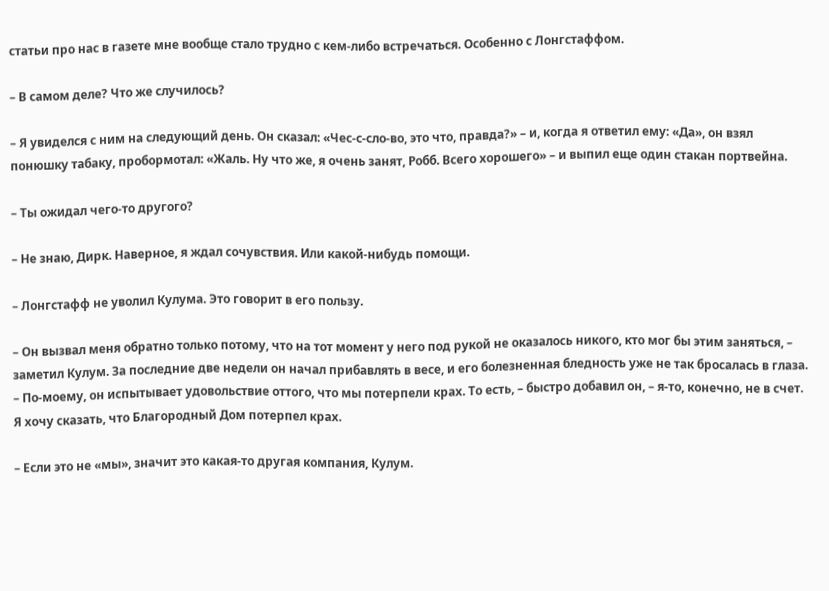статьи про нас в газете мне вообще стало трудно с кем-либо встречаться. Особенно с Лонгстаффом.

– В самом деле? Что же случилось?

– Я увиделся с ним на следующий день. Он сказал: «Чес-с-сло-во, это что, правда?» – и, когда я ответил ему: «Да», он взял понюшку табаку, пробормотал: «Жаль. Ну что же, я очень занят, Робб. Всего хорошего» – и выпил еще один стакан портвейна.

– Ты ожидал чего-то другого?

– Не знаю, Дирк. Наверное, я ждал сочувствия. Или какой-нибудь помощи.

– Лонгстафф не уволил Кулума. Это говорит в его пользу.

– Он вызвал меня обратно только потому, что на тот момент у него под рукой не оказалось никого, кто мог бы этим заняться, – заметил Кулум. За последние две недели он начал прибавлять в весе, и его болезненная бледность уже не так бросалась в глаза. – По-моему, он испытывает удовольствие оттого, что мы потерпели крах. То есть, – быстро добавил он, – я-то, конечно, не в счет. Я хочу сказать, что Благородный Дом потерпел крах.

– Если это не «мы», значит это какая-то другая компания, Кулум.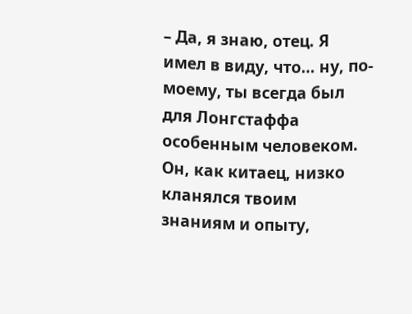– Да, я знаю, отец. Я имел в виду, что… ну, по-моему, ты всегда был для Лонгстаффа особенным человеком. Он, как китаец, низко кланялся твоим знаниям и опыту,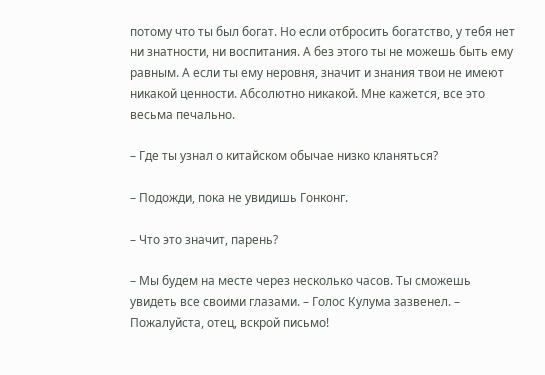потому что ты был богат. Но если отбросить богатство, у тебя нет ни знатности, ни воспитания. А без этого ты не можешь быть ему равным. А если ты ему неровня, значит и знания твои не имеют никакой ценности. Абсолютно никакой. Мне кажется, все это весьма печально.

– Где ты узнал о китайском обычае низко кланяться?

– Подожди, пока не увидишь Гонконг.

– Что это значит, парень?

– Мы будем на месте через несколько часов. Ты сможешь увидеть все своими глазами. – Голос Кулума зазвенел. – Пожалуйста, отец, вскрой письмо!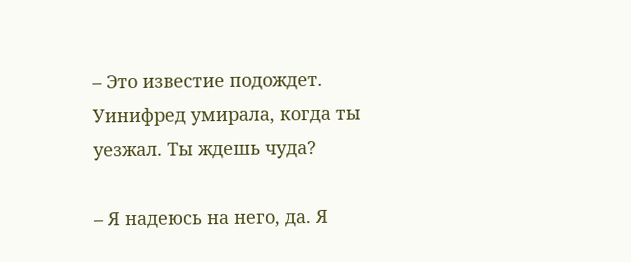– Это известие подождет. Уинифред умирала, когда ты уезжал. Ты ждешь чуда?

– Я надеюсь на него, да. Я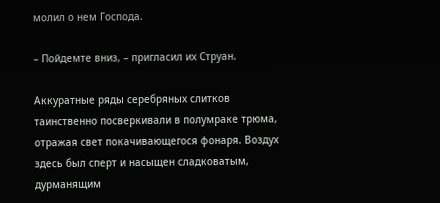молил о нем Господа.

– Пойдемте вниз, – пригласил их Струан.

Аккуратные ряды серебряных слитков таинственно посверкивали в полумраке трюма, отражая свет покачивающегося фонаря. Воздух здесь был сперт и насыщен сладковатым, дурманящим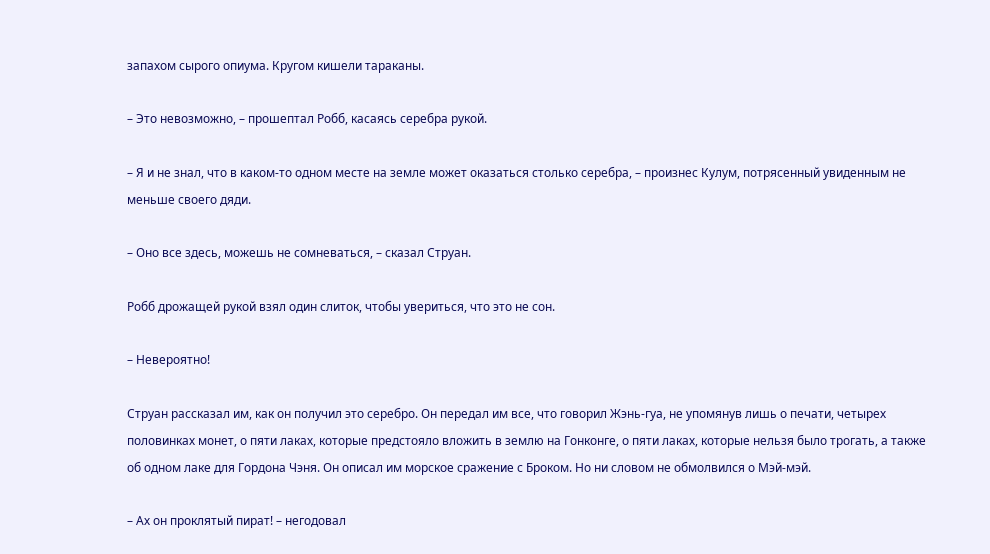запахом сырого опиума. Кругом кишели тараканы.

– Это невозможно, – прошептал Робб, касаясь серебра рукой.

– Я и не знал, что в каком-то одном месте на земле может оказаться столько серебра, – произнес Кулум, потрясенный увиденным не меньше своего дяди.

– Оно все здесь, можешь не сомневаться, – сказал Струан.

Робб дрожащей рукой взял один слиток, чтобы увериться, что это не сон.

– Невероятно!

Струан рассказал им, как он получил это серебро. Он передал им все, что говорил Жэнь-гуа, не упомянув лишь о печати, четырех половинках монет, о пяти лаках, которые предстояло вложить в землю на Гонконге, о пяти лаках, которые нельзя было трогать, а также об одном лаке для Гордона Чэня. Он описал им морское сражение с Броком. Но ни словом не обмолвился о Мэй-мэй.

– Ах он проклятый пират! – негодовал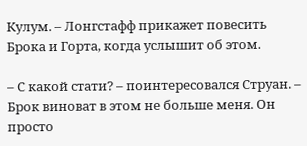Кулум. – Лонгстафф прикажет повесить Брока и Горта, когда услышит об этом.

– С какой стати? – поинтересовался Струан. – Брок виноват в этом не больше меня. Он просто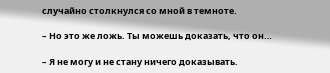случайно столкнулся со мной в темноте.

– Но это же ложь. Ты можешь доказать, что он…

– Я не могу и не стану ничего доказывать.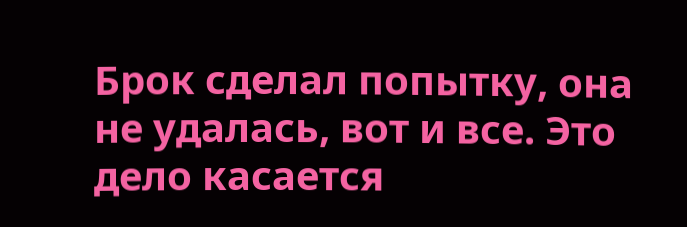Брок сделал попытку, она не удалась, вот и все. Это дело касается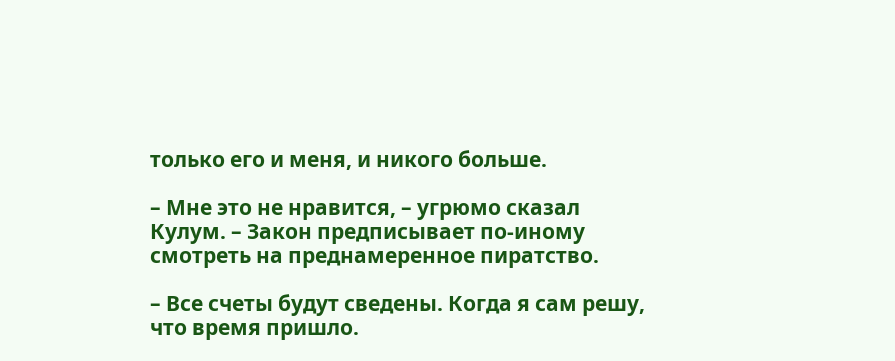только его и меня, и никого больше.

– Мне это не нравится, – угрюмо сказал Кулум. – Закон предписывает по-иному смотреть на преднамеренное пиратство.

– Все счеты будут сведены. Когда я сам решу, что время пришло.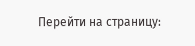Перейти на страницу: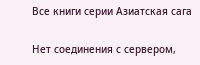Все книги серии Азиатская сага

Нет соединения с сервером,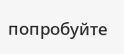попробуйте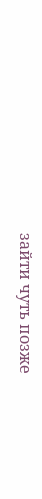зайти чуть позже